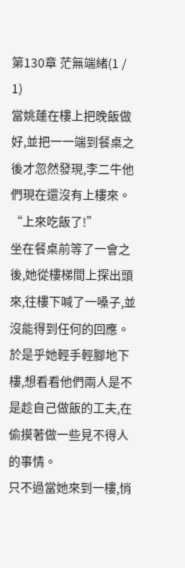第130章 茫無端緒(1 / 1)
當姚蓮在樓上把晚飯做好,並把一一端到餐桌之後才忽然發現,李二牛他們現在還沒有上樓來。
“上來吃飯了!”
坐在餐桌前等了一會之後,她從樓梯間上探出頭來,往樓下喊了一嗓子,並沒能得到任何的回應。
於是乎她輕手輕腳地下樓,想看看他們兩人是不是趁自己做飯的工夫,在偷摸著做一些見不得人的事情。
只不過當她來到一樓,悄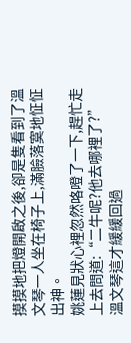摸摸地把燈開啟之後,卻是隻看到了溫文琴一人坐在椅子上,滿臉落寞地怔怔出神。
姚蓮見狀心裡忽然咯噔了一下,趕忙走上去問道:“二牛呢?他去哪裡了?”
溫文琴這才緩緩回過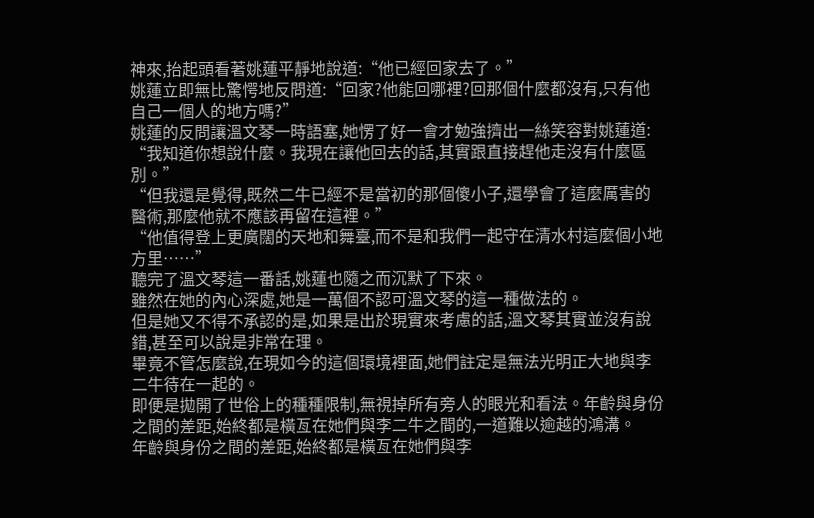神來,抬起頭看著姚蓮平靜地說道:“他已經回家去了。”
姚蓮立即無比驚愕地反問道:“回家?他能回哪裡?回那個什麼都沒有,只有他自己一個人的地方嗎?”
姚蓮的反問讓溫文琴一時語塞,她愣了好一會才勉強擠出一絲笑容對姚蓮道:
“我知道你想說什麼。我現在讓他回去的話,其實跟直接趕他走沒有什麼區別。”
“但我還是覺得,既然二牛已經不是當初的那個傻小子,還學會了這麼厲害的醫術,那麼他就不應該再留在這裡。”
“他值得登上更廣闊的天地和舞臺,而不是和我們一起守在清水村這麼個小地方里……”
聽完了溫文琴這一番話,姚蓮也隨之而沉默了下來。
雖然在她的內心深處,她是一萬個不認可溫文琴的這一種做法的。
但是她又不得不承認的是,如果是出於現實來考慮的話,溫文琴其實並沒有說錯,甚至可以說是非常在理。
畢竟不管怎麼說,在現如今的這個環境裡面,她們註定是無法光明正大地與李二牛待在一起的。
即便是拋開了世俗上的種種限制,無視掉所有旁人的眼光和看法。年齡與身份之間的差距,始終都是橫亙在她們與李二牛之間的,一道難以逾越的鴻溝。
年齡與身份之間的差距,始終都是橫亙在她們與李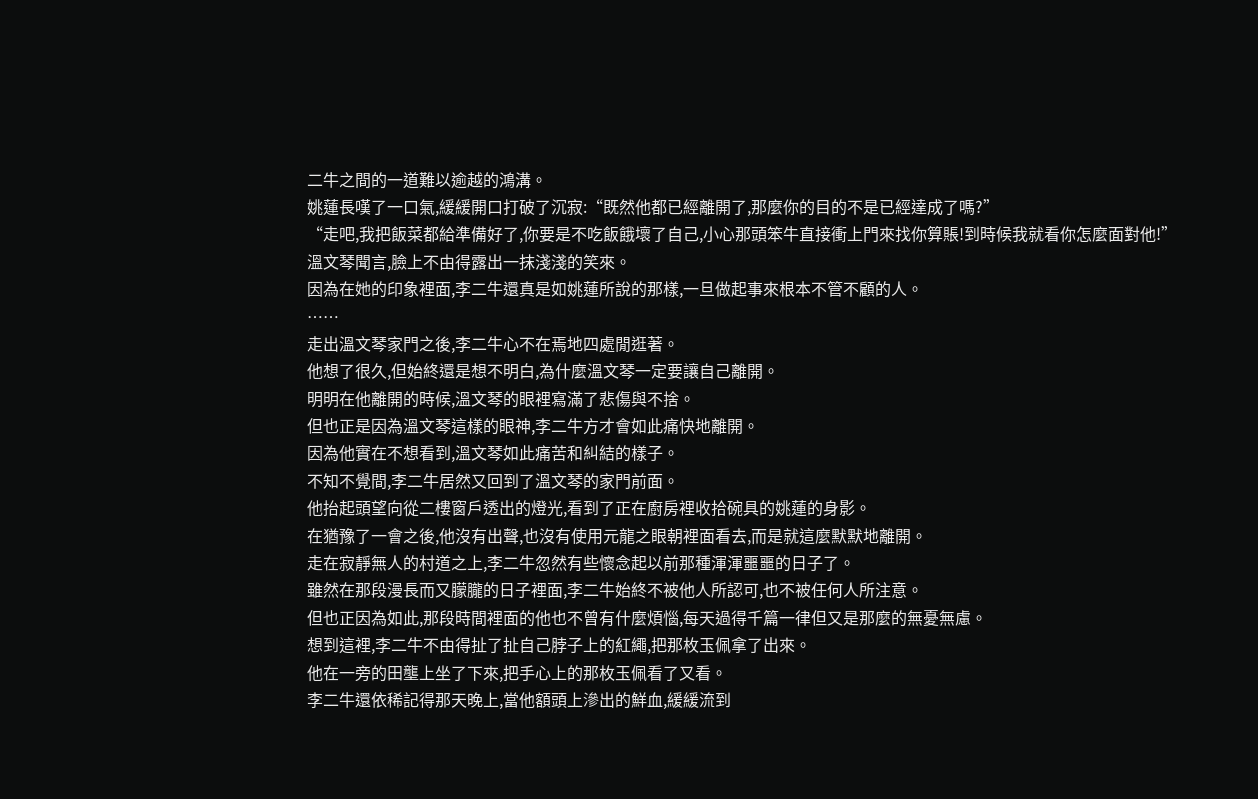二牛之間的一道難以逾越的鴻溝。
姚蓮長嘆了一口氣,緩緩開口打破了沉寂:“既然他都已經離開了,那麼你的目的不是已經達成了嗎?”
“走吧,我把飯菜都給準備好了,你要是不吃飯餓壞了自己,小心那頭笨牛直接衝上門來找你算賬!到時候我就看你怎麼面對他!”
溫文琴聞言,臉上不由得露出一抹淺淺的笑來。
因為在她的印象裡面,李二牛還真是如姚蓮所說的那樣,一旦做起事來根本不管不顧的人。
……
走出溫文琴家門之後,李二牛心不在焉地四處閒逛著。
他想了很久,但始終還是想不明白,為什麼溫文琴一定要讓自己離開。
明明在他離開的時候,溫文琴的眼裡寫滿了悲傷與不捨。
但也正是因為溫文琴這樣的眼神,李二牛方才會如此痛快地離開。
因為他實在不想看到,溫文琴如此痛苦和糾結的樣子。
不知不覺間,李二牛居然又回到了溫文琴的家門前面。
他抬起頭望向從二樓窗戶透出的燈光,看到了正在廚房裡收拾碗具的姚蓮的身影。
在猶豫了一會之後,他沒有出聲,也沒有使用元龍之眼朝裡面看去,而是就這麼默默地離開。
走在寂靜無人的村道之上,李二牛忽然有些懷念起以前那種渾渾噩噩的日子了。
雖然在那段漫長而又朦朧的日子裡面,李二牛始終不被他人所認可,也不被任何人所注意。
但也正因為如此,那段時間裡面的他也不曾有什麼煩惱,每天過得千篇一律但又是那麼的無憂無慮。
想到這裡,李二牛不由得扯了扯自己脖子上的紅繩,把那枚玉佩拿了出來。
他在一旁的田壟上坐了下來,把手心上的那枚玉佩看了又看。
李二牛還依稀記得那天晚上,當他額頭上滲出的鮮血,緩緩流到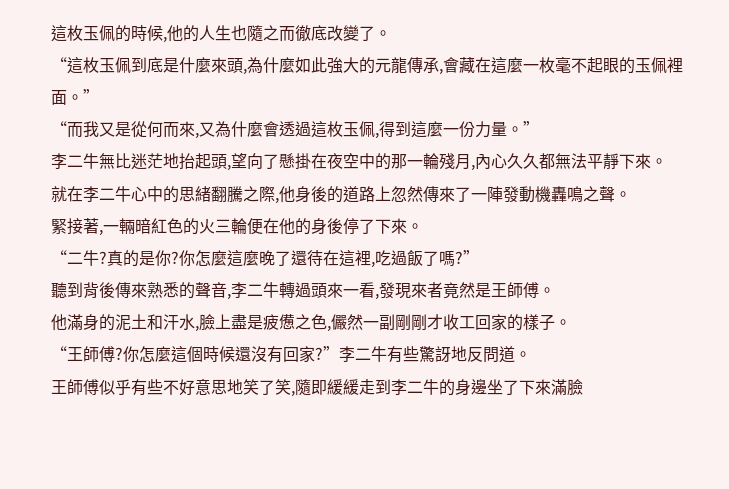這枚玉佩的時候,他的人生也隨之而徹底改變了。
“這枚玉佩到底是什麼來頭,為什麼如此強大的元龍傳承,會藏在這麼一枚毫不起眼的玉佩裡面。”
“而我又是從何而來,又為什麼會透過這枚玉佩,得到這麼一份力量。”
李二牛無比迷茫地抬起頭,望向了懸掛在夜空中的那一輪殘月,內心久久都無法平靜下來。
就在李二牛心中的思緒翻騰之際,他身後的道路上忽然傳來了一陣發動機轟鳴之聲。
緊接著,一輛暗紅色的火三輪便在他的身後停了下來。
“二牛?真的是你?你怎麼這麼晚了還待在這裡,吃過飯了嗎?”
聽到背後傳來熟悉的聲音,李二牛轉過頭來一看,發現來者竟然是王師傅。
他滿身的泥土和汗水,臉上盡是疲憊之色,儼然一副剛剛才收工回家的樣子。
“王師傅?你怎麼這個時候還沒有回家?”李二牛有些驚訝地反問道。
王師傅似乎有些不好意思地笑了笑,隨即緩緩走到李二牛的身邊坐了下來滿臉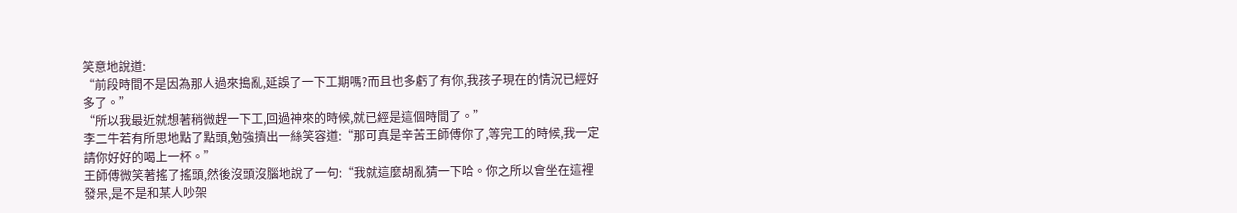笑意地說道:
“前段時間不是因為那人過來搗亂,延誤了一下工期嗎?而且也多虧了有你,我孩子現在的情況已經好多了。”
“所以我最近就想著稍微趕一下工,回過神來的時候,就已經是這個時間了。”
李二牛若有所思地點了點頭,勉強擠出一絲笑容道:“那可真是辛苦王師傅你了,等完工的時候,我一定請你好好的喝上一杯。”
王師傅微笑著搖了搖頭,然後沒頭沒腦地說了一句:“我就這麼胡亂猜一下哈。你之所以會坐在這裡發呆,是不是和某人吵架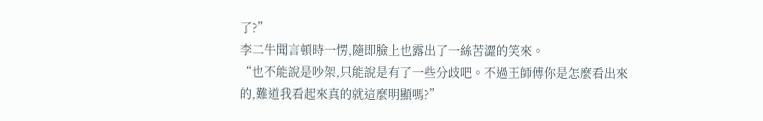了?”
李二牛聞言頓時一愣,隨即臉上也露出了一絲苦澀的笑來。
“也不能說是吵架,只能說是有了一些分歧吧。不過王師傅你是怎麼看出來的,難道我看起來真的就這麼明顯嗎?”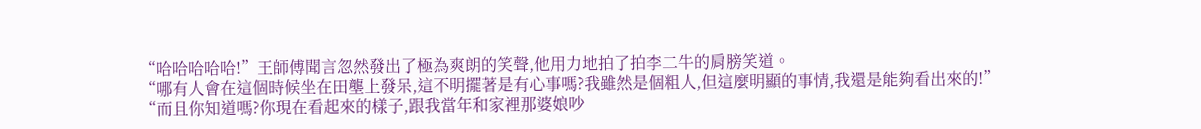“哈哈哈哈哈!”王師傅聞言忽然發出了極為爽朗的笑聲,他用力地拍了拍李二牛的肩膀笑道。
“哪有人會在這個時候坐在田壟上發呆,這不明擺著是有心事嗎?我雖然是個粗人,但這麼明顯的事情,我還是能夠看出來的!”
“而且你知道嗎?你現在看起來的樣子,跟我當年和家裡那婆娘吵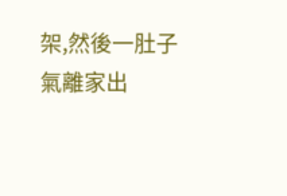架,然後一肚子氣離家出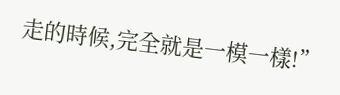走的時候,完全就是一模一樣!”